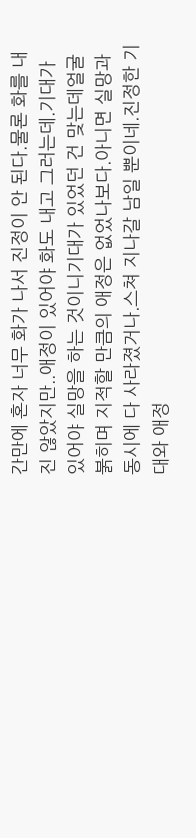간만에 혼자 너무 화가 나서 진정이 안 된다.물론 화를 내진 않았지만..애정이 있어야 화도 내고 그러는데.기대가 있어야 실망을 하는 것이니기대가 있었던 건 맞는데얼굴 붉히며 지적할 만큼의 애정은 없었나보다.아니면 실망과 동시에 다 사라졌거나.스쳐 지나갈 남일 뿐이네.진정한 기대와 애정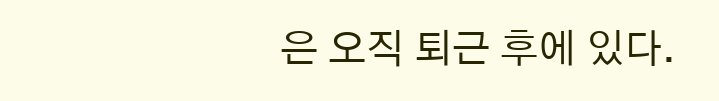은 오직 퇴근 후에 있다.